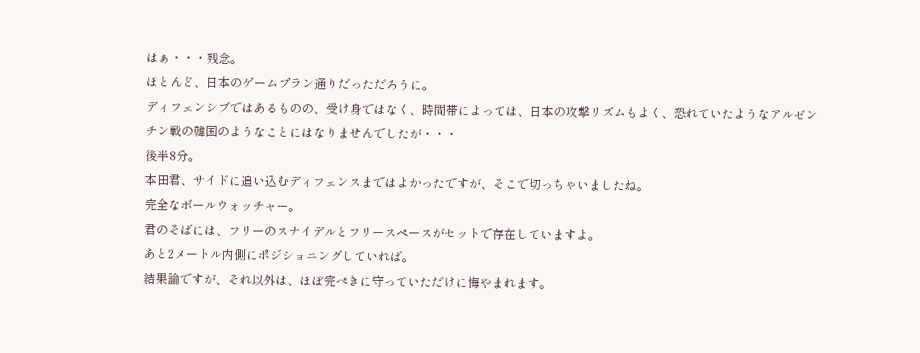はぁ・・・残念。
ほとんど、日本のゲームプラン通りだっただろうに。
ディフェンシブではあるものの、受け身ではなく、時間帯によっては、日本の攻撃リズムもよく、恐れていたようなアルゼンチン戦の韓国のようなことにはなりませんでしたが・・・
後半8分。
本田君、サイドに追い込むディフェンスまではよかったですが、そこで切っちゃいましたね。
完全なボールウォッチャー。
君のそばには、フリーのスナイデルとフリースペースがセットで存在していますよ。
あと2メートル内側にポジショニングしていれば。
結果論ですが、それ以外は、ほぼ完ぺきに守っていただけに悔やまれます。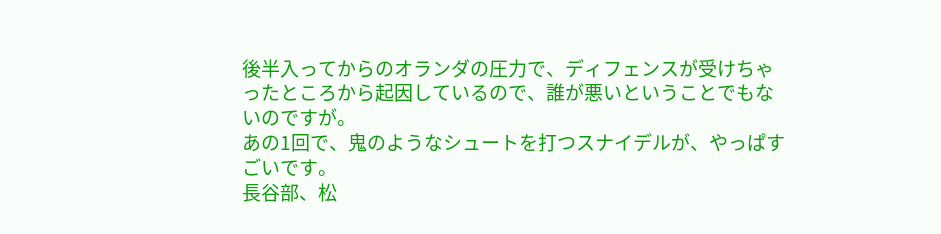後半入ってからのオランダの圧力で、ディフェンスが受けちゃったところから起因しているので、誰が悪いということでもないのですが。
あの1回で、鬼のようなシュートを打つスナイデルが、やっぱすごいです。
長谷部、松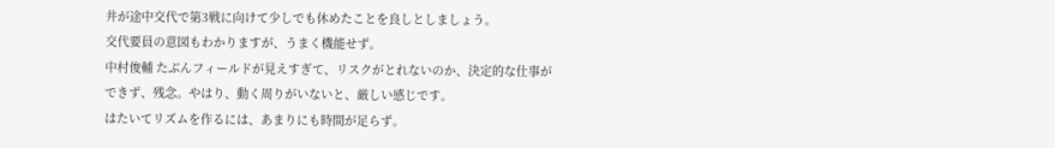井が途中交代で第3戦に向けて少しでも休めたことを良しとしましょう。
交代要員の意図もわかりますが、うまく機能せず。
中村俊輔 たぶんフィールドが見えすぎて、リスクがとれないのか、決定的な仕事ができず、残念。やはり、動く周りがいないと、厳しい感じです。
はたいてリズムを作るには、あまりにも時間が足らず。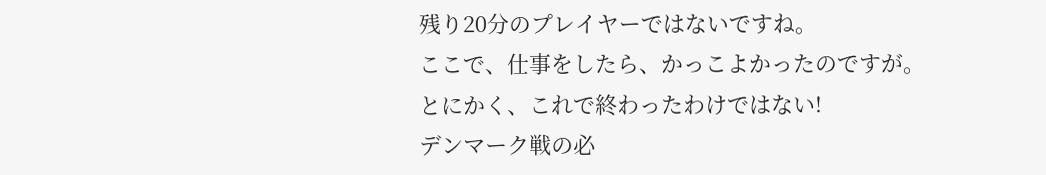残り20分のプレイヤーではないですね。
ここで、仕事をしたら、かっこよかったのですが。
とにかく、これで終わったわけではない!
デンマーク戦の必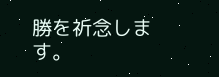勝を祈念します。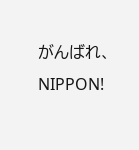がんばれ、NIPPON!